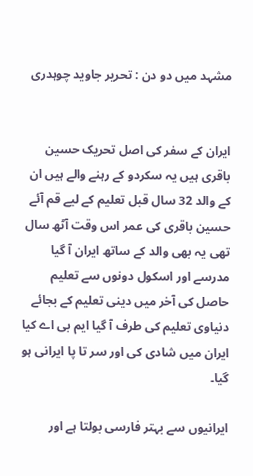مشہد میں دو دن : تحریر جاوید چوہدری


ایران کے سفر کی اصل تحریک حسین باقری ہیں یہ سکردو کے رہنے والے ہیں ان کے والد 32 سال قبل تعلیم کے لیے قم آئے حسین باقری کی عمر اس وقت آٹھ سال تھی یہ بھی والد کے ساتھ ایران آ گیا مدرسے اور اسکول دونوں سے تعلیم حاصل کی آخر میں دینی تعلیم کے بجائے دنیاوی تعلیم کی طرف آ گیا ایم بی اے کیا ایران میں شادی کی اور سر تا پا ایرانی ہو گیا۔

ایرانیوں سے بہتر فارسی بولتا ہے اور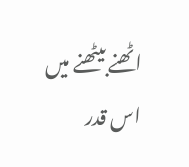اٹھنے بیٹھنے میں اس قدر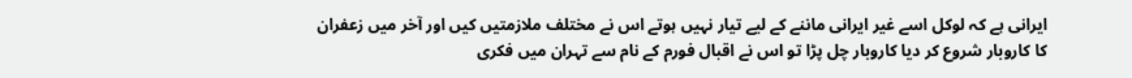ایرانی ہے کہ لوکل اسے غیر ایرانی ماننے کے لیے تیار نہیں ہوتے اس نے مختلف ملازمتیں کیں اور آخر میں زعفران کا کاروبار شروع کر دیا کاروبار چل پڑا تو اس نے اقبال فورم کے نام سے تہران میں فکری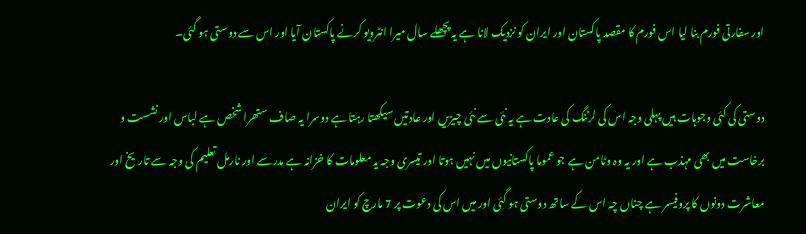اور سفارتی فورم بنا لیا اس فورم کا مقصد پاکستان اور ایران کو نزدیک لانا ہے یہ پچھلے سال میرا انٹرویو کرنے پاکستان آیا اور اس سے دوستی ہو گئی۔

دوستی کی کئی وجوہات ہیں پہلی وجہ اس کی لرننگ کی عادت ہے یہ نئی سے نئی چیزیں اور عادتیں سیکھتا رہتا ہے دوسرا یہ صاف ستھرا شخص ہے لباس اور نشست و برخاست میں بھی مہذب ہے اور یہ وہ وٹامن ہے جو عموما پاکستانیوں میں نہیں ہوتا اور تیسری وجہ یہ معلومات کا خزانہ ہے مدرسے اور نارمل تعلیم کی وجہ سے تاریخ اور معاشرت دونوں کا پروفیسر ہے چناں چہ اس کے ساتھ دوستی ہو گئی اور میں اس کی دعوت پر 7 مارچ کو ایران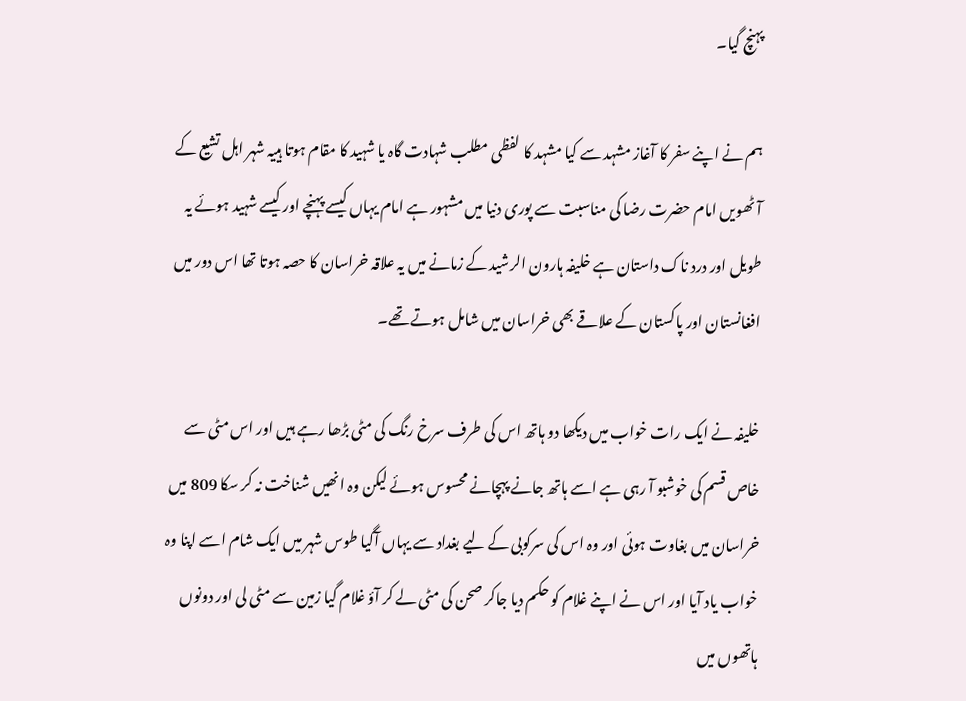پہنچ گیا۔

ہم نے اپنے سفر کا آغاز مشہد سے کیا مشہد کا لفظی مطلب شہادت گاہ یا شہید کا مقام ہوتا ہییہ شہر اہل تشیع کے آٹھویں امام حضرت رضا کی مناسبت سے پوری دنیا میں مشہور ہے امام یہاں کیسے پہنچے اور کیسے شہید ہوئے یہ طویل اور درد ناک داستان ہے خلیفہ ہارون الرشید کے زمانے میں یہ علاقہ خراسان کا حصہ ہوتا تھا اس دور میں افغانستان اور پاکستان کے علاقے بھی خراسان میں شامل ہوتے تھے۔

خلیفہ نے ایک رات خواب میں دیکھا دو ہاتھ اس کی طرف سرخ رنگ کی مٹی بڑھا رہے ہیں اور اس مٹی سے خاص قسم کی خوشبو آ رہی ہے اسے ہاتھ جانے پہچانے محسوس ہوئے لیکن وہ انھیں شناخت نہ کر سکا 809 میں خراسان میں بغاوت ہوئی اور وہ اس کی سرکوبی کے لیے بغداد سے یہاں آگیا طوس شہر میں ایک شام اسے اپنا وہ خواب یاد آیا اور اس نے اپنے غلام کو حکم دیا جاکر صحن کی مٹی لے کر آؤ غلام گیا زمین سے مٹی لی اور دونوں ہاتھوں میں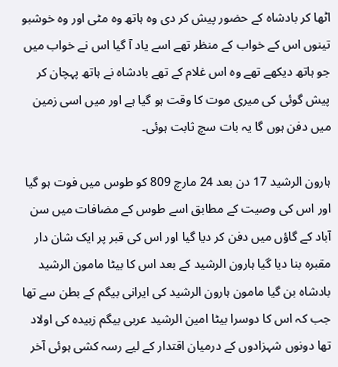اٹھا کر بادشاہ کے حضور پیش کر دی وہ ہاتھ وہ مٹی اور وہ خوشبو تینوں اس کے خواب کے منظر تھے اسے یاد آ گیا اس نے خواب میں جو ہاتھ دیکھے تھے وہ اس غلام کے تھے بادشاہ نے ہاتھ پہچان کر پیش گوئی کی میری موت کا وقت ہو گیا ہے اور میں اسی زمین میں دفن ہوں گا یہ بات سچ ثابت ہوئی۔

ہارون الرشید 17 دن بعد 24 مارچ 809 کو طوس میں فوت ہو گیا اور اس کی وصیت کے مطابق اسے طوس کے مضافات میں سن آباد کے گاؤں میں دفن کر دیا گیا اور اس کی قبر پر ایک شان دار مقبرہ بنا دیا گیا ہارون الرشید کے بعد اس کا بیٹا مامون الرشید بادشاہ بن گیا مامون ہارون الرشید کی ایرانی بیگم کے بطن سے تھا جب کہ اس کا دوسرا بیٹا امین الرشید عربی بیگم زبیدہ کی اولاد تھا دونوں شہزادوں کے درمیان اقتدار کے لیے رسہ کشی ہوئی آخر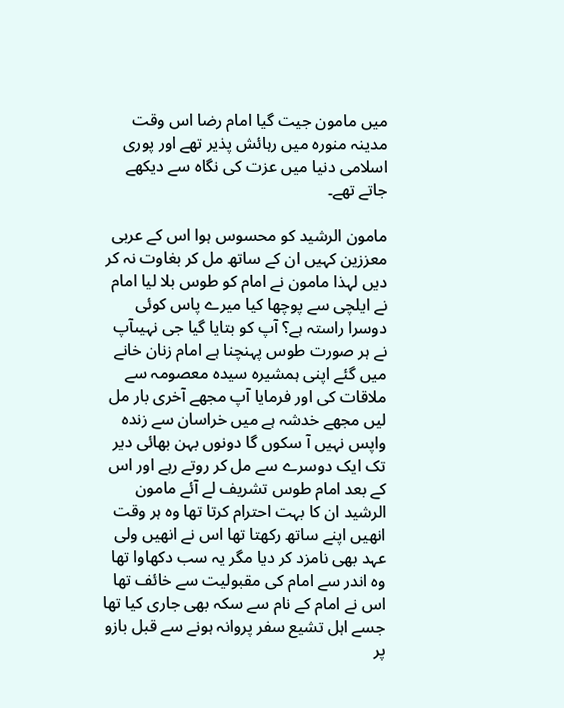میں مامون جیت گیا امام رضا اس وقت مدینہ منورہ میں رہائش پذیر تھے اور پوری اسلامی دنیا میں عزت کی نگاہ سے دیکھے جاتے تھے۔

مامون الرشید کو محسوس ہوا اس کے عربی معززین کہیں ان کے ساتھ مل کر بغاوت نہ کر دیں لہذا مامون نے امام کو طوس بلا لیا امام نے ایلچی سے پوچھا کیا میرے پاس کوئی دوسرا راستہ ہے؟ آپ کو بتایا گیا جی نہیںآپ نے ہر صورت طوس پہنچنا ہے امام زنان خانے میں گئے اپنی ہمشیرہ سیدہ معصومہ سے ملاقات کی اور فرمایا آپ مجھے آخری بار مل لیں مجھے خدشہ ہے میں خراسان سے زندہ واپس نہیں آ سکوں گا دونوں بہن بھائی دیر تک ایک دوسرے سے مل کر روتے رہے اور اس کے بعد امام طوس تشریف لے آئے مامون الرشید ان کا بہت احترام کرتا تھا وہ ہر وقت انھیں اپنے ساتھ رکھتا تھا اس نے انھیں ولی عہد بھی نامزد کر دیا مگر یہ سب دکھاوا تھا وہ اندر سے امام کی مقبولیت سے خائف تھا اس نے امام کے نام سے سکہ بھی جاری کیا تھا جسے اہل تشیع سفر پروانہ ہونے سے قبل بازو پر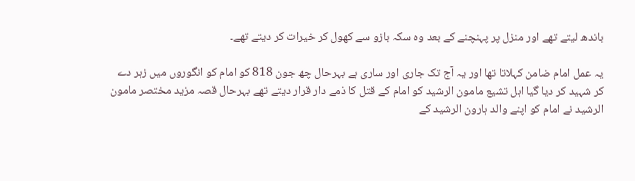باندھ لیتے تھے اور منزل پر پہنچنے کے بعد وہ سکہ بازو سے کھول کر خیرات کر دیتے تھے۔

یہ عمل امام ضامن کہلاتا تھا اور یہ آج تک جاری اور ساری ہے بہرحال چھ جون 818 کو امام کو انگوروں میں زہر دے کر شہید کر دیا گیا اہل تشیع مامون الرشید کو امام کے قتل کا ذمے دار قرار دیتے تھے بہرحال قصہ مزید مختصر مامون الرشید نے امام کو اپنے والد ہارون الرشید کے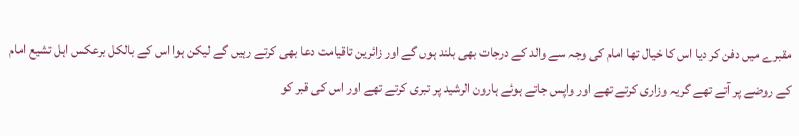مقبرے میں دفن کر دیا اس کا خیال تھا امام کی وجہ سے والد کے درجات بھی بلند ہوں گے اور زائرین تاقیامت دعا بھی کرتے رہیں گے لیکن ہوا اس کے بالکل برعکس اہل تشیع امام کے روضے پر آتے تھے گریہ وزاری کرتے تھے اور واپس جاتے ہوئے ہارون الرشید پر تبری کرتے تھے اور اس کی قبر کو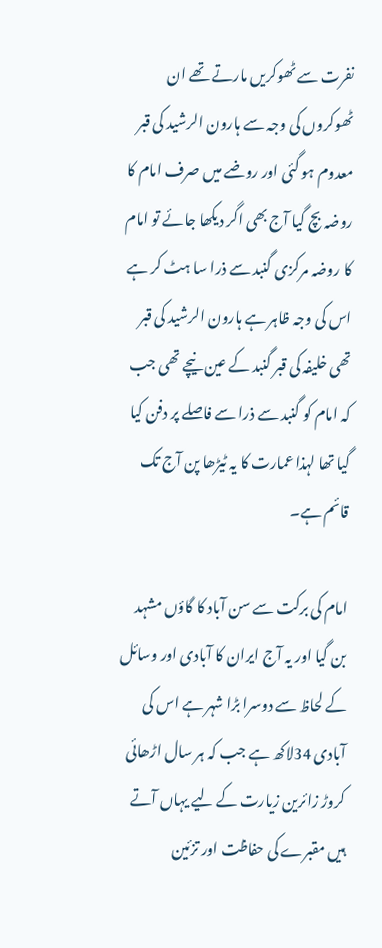نفرت سے ٹھوکریں مارتے تھے ان ٹھوکروں کی وجہ سے ہارون الرشید کی قبر معدوم ہو گئی اور روضے میں صرف امام کا روضہ بچ گیا آج بھی اگر دیکھا جائے تو امام کا روضہ مرکزی گنبد سے ذرا سا ہٹ کر ہے اس کی وجہ ظاہر ہے ہارون الرشید کی قبر تھی خلیفہ کی قبر گنبد کے عین نیچے تھی جب کہ امام کو گنبد سے ذرا سے فاصلے پر دفن کیا گیا تھا لہذا عمارت کا یہ ٹیڑھا پن آج تک قائم ہے۔

امام کی برکت سے سن آباد کا گاؤں مشہد بن گیا اور یہ آج ایران کا آبادی اور وسائل کے لحاظ سے دوسرا بڑا شہر ہے اس کی آبادی 34لاکھ ہے جب کہ ہر سال اڑھائی کروڑ زائرین زیارت کے لیے یہاں آتے ہیں مقبرے کی حفاظت اور تزئین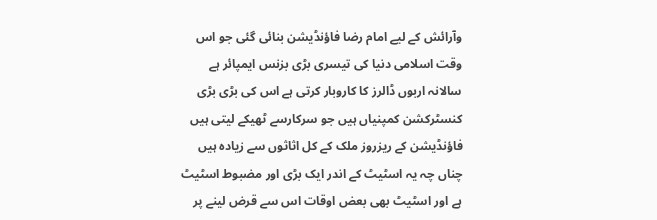وآرائش کے لیے امام رضا فاؤنڈیشن بنائی گئی جو اس وقت اسلامی دنیا کی تیسری بڑی بزنس ایمپائر ہے سالانہ اربوں ڈالرز کا کاروبار کرتی ہے اس کی بڑی بڑی کنسٹرکشن کمپنیاں ہیں جو سرکارسے ٹھیکے لیتی ہیں فاؤنڈیشن کے ریزروز ملک کے کل اثاثوں سے زیادہ ہیں چناں چہ یہ اسٹیٹ کے اندر ایک بڑی اور مضبوط اسٹیٹ ہے اور اسٹیٹ بھی بعض اوقات اس سے قرض لینے پر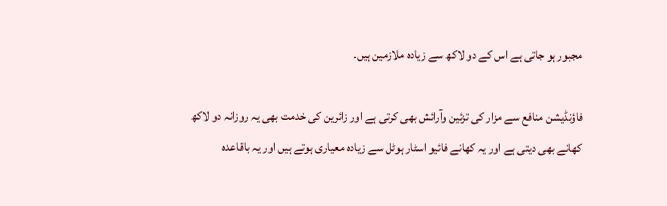مجبور ہو جاتی ہے اس کے دو لاکھ سے زیادہ ملازمین ہیں۔

فاؤنڈیشن منافع سے مزار کی تزئین وآرائش بھی کرتی ہے اور زائرین کی خدمت بھی یہ روزانہ دو لاکھ کھانے بھی دیتی ہے اور یہ کھانے فائیو اسٹار ہوٹل سے زیادہ معیاری ہوتے ہیں اور یہ باقاعدہ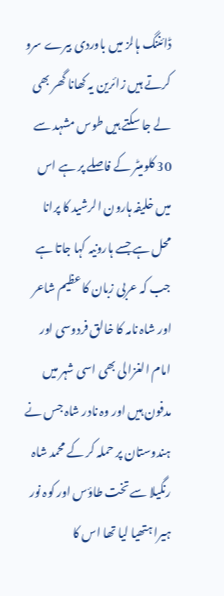ڈائننگ ہالز میں باوردی بیرے سرو کرتے ہیں زائرین یہ کھانا گھر بھی لے جا سکتے ہیں طوس مشہد سے 30 کلومیٹر کے فاصلے پر ہے اس میں خلیفہ ہارون الرشید کا پرانا محل ہے جسے ہارونیہ کہا جاتا ہے جب کہ عربی زبان کا عظیم شاعر اور شاہ نامہ کا خالق فردوسی اور امام الغزالی بھی اسی شہر میں مدفون ہیں اور وہ نادر شاہ جس نے ہندوستان پر حملہ کر کے محمد شاہ رنگیلا سے تخت طاؤس اور کوہ نور ہیرا ہتھیا لیا تھا اس کا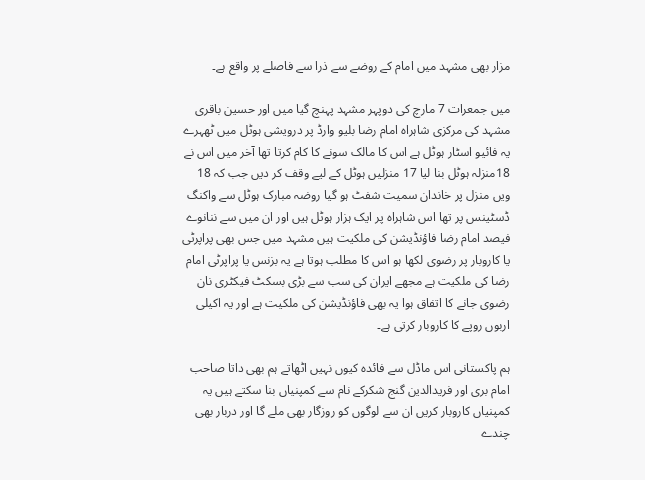مزار بھی مشہد میں امام کے روضے سے ذرا سے فاصلے پر واقع ہے۔

میں جمعرات 7 مارچ کی دوپہر مشہد پہنچ گیا میں اور حسین باقری مشہد کی مرکزی شاہراہ امام رضا بلیو وارڈ پر درویشی ہوٹل میں ٹھہرے یہ فائیو اسٹار ہوٹل ہے اس کا مالک سونے کا کام کرتا تھا آخر میں اس نے 18منزلہ ہوٹل بنا لیا 17 منزلیں ہوٹل کے لیے وقف کر دیں جب کہ 18 ویں منزل پر خاندان سمیت شفٹ ہو گیا روضہ مبارک ہوٹل سے واکنگ ڈسٹینس پر تھا اس شاہراہ پر ایک ہزار ہوٹل ہیں اور ان میں سے ننانوے فیصد امام رضا فاؤنڈیشن کی ملکیت ہیں مشہد میں جس بھی پراپرٹی یا کاروبار پر رضوی لکھا ہو اس کا مطلب ہوتا ہے یہ بزنس یا پراپرٹی امام رضا کی ملکیت ہے مجھے ایران کی سب سے بڑی بسکٹ فیکٹری نان رضوی جانے کا اتفاق ہوا یہ بھی فاؤنڈیشن کی ملکیت ہے اور یہ اکیلی اربوں روپے کا کاروبار کرتی ہے۔

ہم پاکستانی اس ماڈل سے فائدہ کیوں نہیں اٹھاتے ہم بھی داتا صاحب امام بری اور فریدالدین گنج شکرکے نام سے کمپنیاں بنا سکتے ہیں یہ کمپنیاں کاروبار کریں ان سے لوگوں کو روزگار بھی ملے گا اور دربار بھی چندے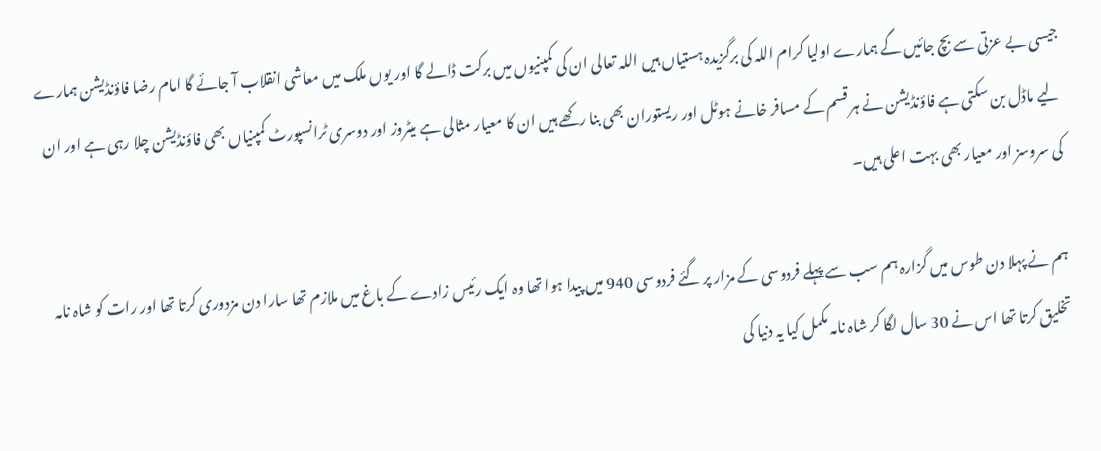جیسی بے عزتی سے بچ جائیں گے ہمارے اولیا کرام اللہ کی برگزیدہ ہستیاں ہیں اللہ تعالی ان کی کمپنیوں میں برکت ڈالے گا اور یوں ملک میں معاشی انقلاب آ جائے گا امام رضا فاؤنڈیشن ہمارے لیے ماڈل بن سکتی ہے فاؤنڈیشن نے ہر قسم کے مسافر خانے ہوٹل اور ریستوران بھی بنا رکھے ہیں ان کا معیار مثالی ہے میٹروز اور دوسری ٹرانسپورٹ کمپنیاں بھی فاؤنڈیشن چلا رہی ہے اور ان کی سروسز اور معیار بھی بہت اعلی ہیں۔

ہم نے پہلا دن طوس میں گزارہ ہم سب سے پہلے فردوسی کے مزار پر گئے فردوسی 940 میں پیدا ہوا تھا وہ ایک رئیس زادے کے باغ میں ملازم تھا سارا دن مزدوری کرتا تھا اور رات کو شاہ نامہ تخلیق کرتا تھا اس نے 30 سال لگا کر شاہ نامہ مکمل کیا یہ دنیا کی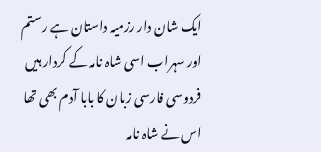ایک شان دار رزمیہ داستان ہے رستم اور سہراب اسی شاہ نامہ کے کردار ہیں فردوسی فارسی زبان کا بابا آدم بھی تھا اس نے شاہ نامہ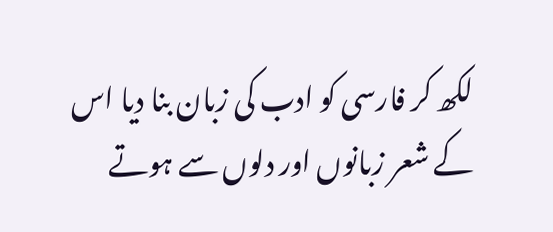لکھ کر فارسی کو ادب کی زبان بنا دیا اس کے شعر زبانوں اور دلوں سے ہوتے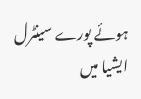ہوئے پورے سینٹرل ایشیا میں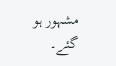مشہور ہو گئے۔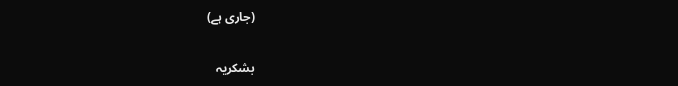(جاری ہے)

بشکریہ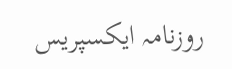روزنامہ ایکسپریس